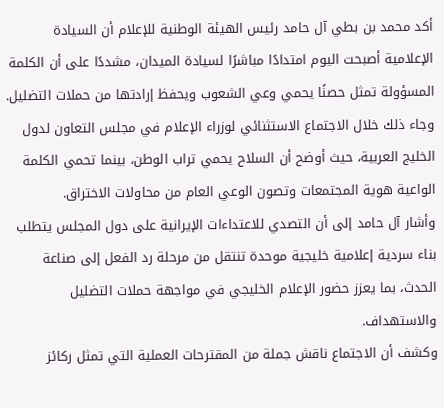أكد محمد بن بطي آل حامد رئيس الهيئة الوطنية للإعلام أن السيادة الإعلامية أصبحت اليوم امتدادًا مباشرًا لسيادة الميدان، مشددًا على أن الكلمة المسؤولة تمثل حصنًا يحمي وعي الشعوب ويحفظ إرادتها من حملات التضليل.
وجاء ذلك خلال الاجتماع الاستثنائي لوزراء الإعلام في مجلس التعاون لدول الخليج العربية، حيث أوضح أن السلاح يحمي تراب الوطن، بينما تحمي الكلمة الواعية هوية المجتمعات وتصون الوعي العام من محاولات الاختراق.
وأشار آل حامد إلى أن التصدي للاعتداءات الإيرانية على دول المجلس يتطلب بناء سردية إعلامية خليجية موحدة تنتقل من مرحلة رد الفعل إلى صناعة الحدث، بما يعزز حضور الإعلام الخليجي في مواجهة حملات التضليل والاستهداف.
وكشف أن الاجتماع ناقش جملة من المقترحات العملية التي تمثل ركائز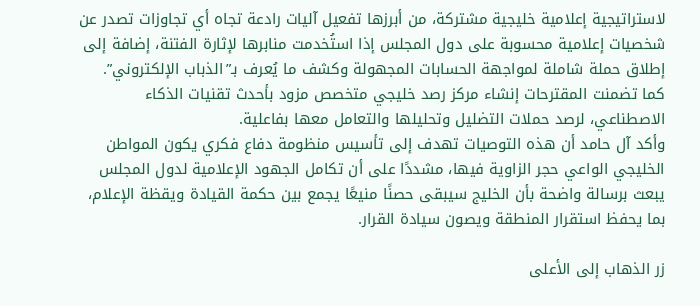لاستراتيجية إعلامية خليجية مشتركة، من أبرزها تفعيل آليات رادعة تجاه أي تجاوزات تصدر عن شخصيات إعلامية محسوبة على دول المجلس إذا استُخدمت منابرها لإثارة الفتنة، إضافة إلى إطلاق حملة شاملة لمواجهة الحسابات المجهولة وكشف ما يُعرف بـ”الذباب الإلكتروني”.
كما تضمنت المقترحات إنشاء مركز رصد خليجي متخصص مزود بأحدث تقنيات الذكاء الاصطناعي، لرصد حملات التضليل وتحليلها والتعامل معها بفاعلية.
وأكد آل حامد أن هذه التوصيات تهدف إلى تأسيس منظومة دفاع فكري يكون المواطن الخليجي الواعي حجر الزاوية فيها، مشددًا على أن تكامل الجهود الإعلامية لدول المجلس يبعث برسالة واضحة بأن الخليج سيبقى حصنًا منيعًا يجمع بين حكمة القيادة ويقظة الإعلام، بما يحفظ استقرار المنطقة ويصون سيادة القرار.

زر الذهاب إلى الأعلى